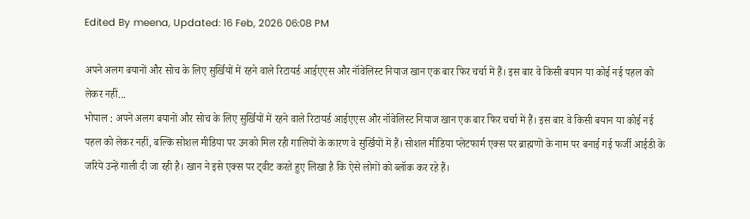Edited By meena, Updated: 16 Feb, 2026 06:08 PM

अपने अलग बयानों और सोच के लिए सुर्खियों में रहने वाले रिटायर्ड आईएएस और नॉवेलिस्ट नियाज खान एक बार फिर चर्चा में हैं। इस बार वे किसी बयान या कोई नई पहल को लेकर नहीं...
भोपाल : अपने अलग बयानों और सोच के लिए सुर्खियों में रहने वाले रिटायर्ड आईएएस और नॉवेलिस्ट नियाज खान एक बार फिर चर्चा में हैं। इस बार वे किसी बयान या कोई नई पहल को लेकर नहीं, बल्कि सोशल मीडिया पर उनको मिल रही गालियों के कारण वे सुर्खियों में हैं। सोशल मीडिया प्लेटफार्म एक्स पर ब्राह्मणों के नाम पर बनाई गई फर्जी आईडी के जरिये उन्हें गाली दी जा रही है। खान ने इसे एक्स पर ट्वीट करते हुए लिखा है कि ऐसे लोगों को ब्लॉक कर रहे हैं।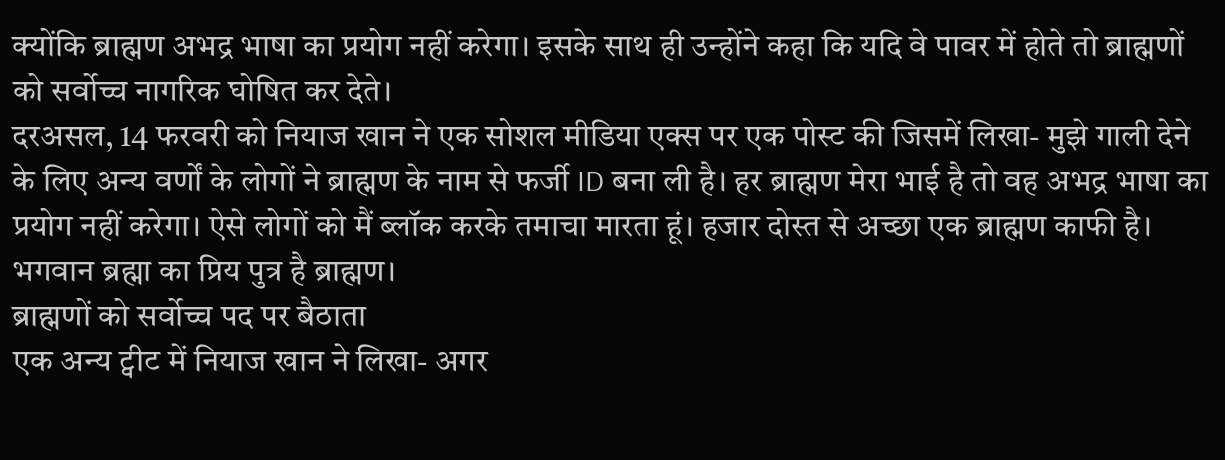क्योंकि ब्राह्मण अभद्र भाषा का प्रयोग नहीं करेगा। इसके साथ ही उन्होंने कहा कि यदि वे पावर में होते तो ब्राह्मणों को सर्वोच्च नागरिक घोषित कर देते।
दरअसल, 14 फरवरी को नियाज खान ने एक सोशल मीडिया एक्स पर एक पोस्ट की जिसमें लिखा- मुझे गाली देने के लिए अन्य वर्णों के लोगों ने ब्राह्मण के नाम से फर्जी ID बना ली है। हर ब्राह्मण मेरा भाई है तो वह अभद्र भाषा का प्रयोग नहीं करेगा। ऐसे लोगों को मैं ब्लॉक करके तमाचा मारता हूं। हजार दोस्त से अच्छा एक ब्राह्मण काफी है। भगवान ब्रह्मा का प्रिय पुत्र है ब्राह्मण।
ब्राह्मणों को सर्वोच्च पद पर बैठाता
एक अन्य ट्वीट में नियाज खान ने लिखा- अगर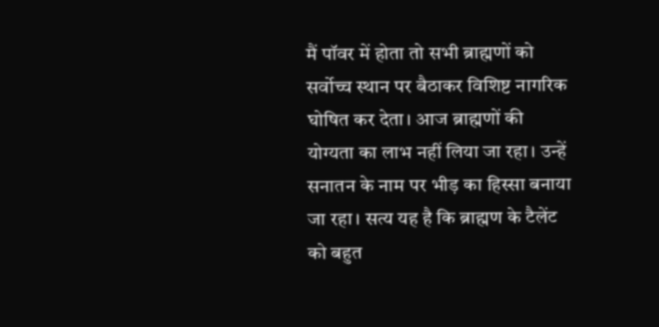मैं पॉवर में होता तो सभी ब्राह्मणों को सर्वोच्च स्थान पर बैठाकर विशिष्ट नागरिक घोषित कर देता। आज ब्राह्मणों की योग्यता का लाभ नहीं लिया जा रहा। उन्हें सनातन के नाम पर भीड़ का हिस्सा बनाया जा रहा। सत्य यह है कि ब्राह्मण के टैलेंट को बहुत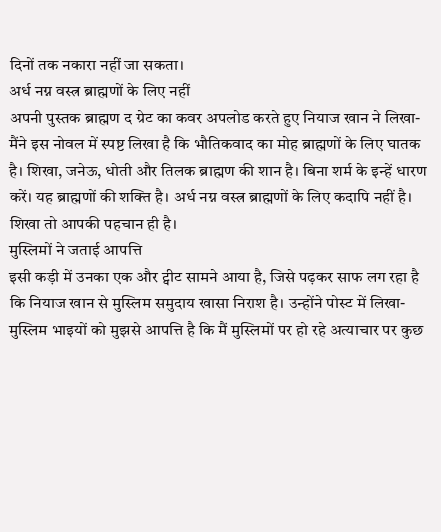दिनों तक नकारा नहीं जा सकता।
अर्ध नग्न वस्त्र ब्राह्मणों के लिए नहीं
अपनी पुस्तक ब्राह्मण द ग्रेट का कवर अपलोड करते हुए नियाज खान ने लिखा-मैंने इस नोवल में स्पष्ट लिखा है कि भौतिकवाद का मोह ब्राह्मणों के लिए घातक है। शिखा, जनेऊ, धोती और तिलक ब्राह्मण की शान है। बिना शर्म के इन्हें धारण करें। यह ब्राह्मणों की शक्ति है। अर्ध नग्न वस्त्र ब्राह्मणों के लिए कदापि नहीं है। शिखा तो आपकी पहचान ही है।
मुस्लिमों ने जताई आपत्ति
इसी कड़ी में उनका एक और ट्वीट सामने आया है, जिसे पढ़कर साफ लग रहा है कि नियाज खान से मुस्लिम समुदाय खासा निराश है। उन्होंने पोस्ट में लिखा- मुस्लिम भाइयों को मुझसे आपत्ति है कि मैं मुस्लिमों पर हो रहे अत्याचार पर कुछ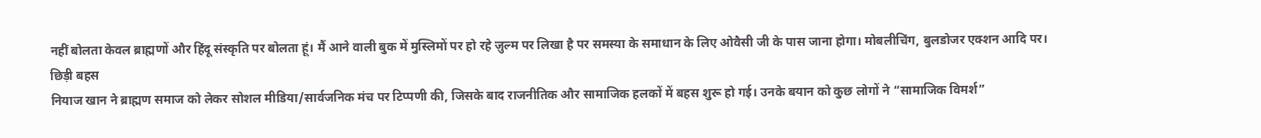नहीं बोलता केवल ब्राह्मणों और हिंदू संस्कृति पर बोलता हूं। मैं आने वाली बुक में मुस्लिमों पर हो रहे ज़ुल्म पर लिखा है पर समस्या के समाधान के लिए ओवैसी जी के पास जाना होगा। मोबलीचिंग, बुलडोजर एक्शन आदि पर।
छिड़ी बहस
नियाज खान ने ब्राह्मण समाज को लेकर सोशल मीडिया/सार्वजनिक मंच पर टिप्पणी की, जिसके बाद राजनीतिक और सामाजिक हलकों में बहस शुरू हो गई। उनके बयान को कुछ लोगों ने “सामाजिक विमर्श”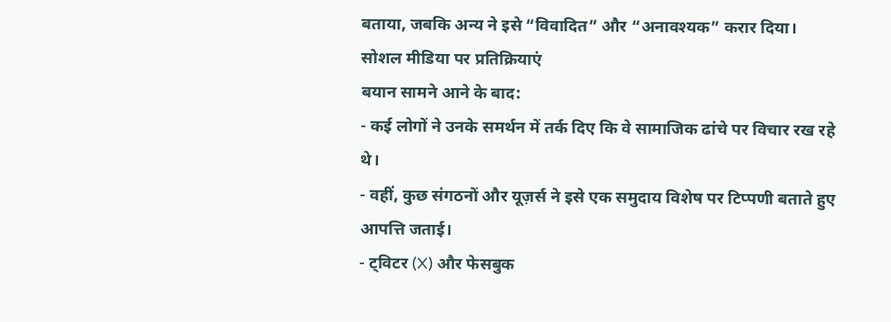बताया, जबकि अन्य ने इसे “विवादित” और “अनावश्यक” करार दिया।
सोशल मीडिया पर प्रतिक्रियाएं
बयान सामने आने के बाद:
- कई लोगों ने उनके समर्थन में तर्क दिए कि वे सामाजिक ढांचे पर विचार रख रहे थे।
- वहीं, कुछ संगठनों और यूज़र्स ने इसे एक समुदाय विशेष पर टिप्पणी बताते हुए आपत्ति जताई।
- ट्विटर (X) और फेसबुक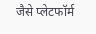जैसे प्लेटफॉर्म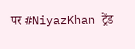पर #NiyazKhan ट्रेंड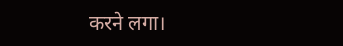करने लगा।